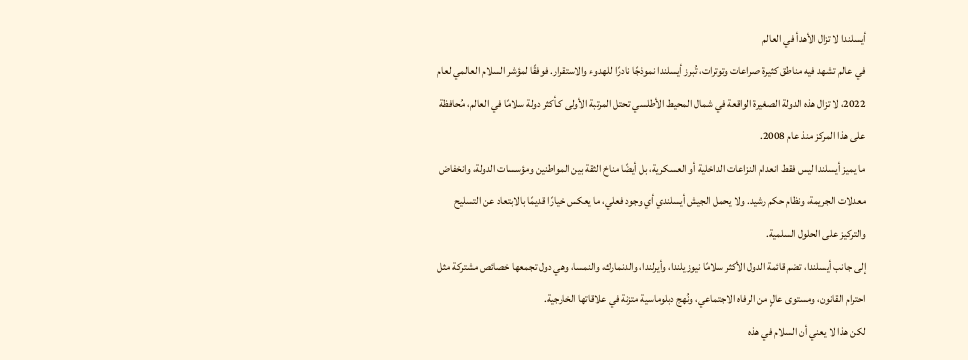أيسلندا لا تزال الأهدأ في العالم
في عالم تشهد فيه مناطق كثيرة صراعات وتوترات، تُبرز أيسلندا نموذجًا نادرًا للهدوء والاستقرار. فوفقًا لمؤشر السلام العالمي لعام 2022، لا تزال هذه الدولة الصغيرة الواقعة في شمال المحيط الأطلسي تحتل المرتبة الأولى كـأكثر دولة سلامًا في العالم، مُحافظة على هذا المركز منذ عام 2008.
ما يميز أيسلندا ليس فقط انعدام النزاعات الداخلية أو العسكرية، بل أيضًا مناخ الثقة بين المواطنين ومؤسسات الدولة، وانخفاض معدلات الجريمة، ونظام حكم رشيد. ولا يحمل الجيش أيسلندي أي وجود فعلي، ما يعكس خيارًا قديمًا بالابتعاد عن التسليح والتركيز على الحلول السلمية.
إلى جانب أيسلندا، تضم قائمة الدول الأكثر سلامًا نيوزيلندا، وأيرلندا، والدنمارك، والنمسا، وهي دول تجمعها خصائص مشتركة مثل احترام القانون، ومستوى عالٍ من الرفاه الاجتماعي، ونُهج دبلوماسية متزنة في علاقاتها الخارجية.
لكن هذا لا يعني أن السلام في هذه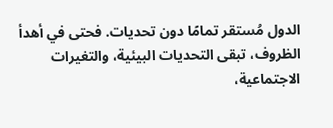الدول مُستقر تمامًا دون تحديات. فحتى في أهدأ الظروف، تبقى التحديات البيئية، والتغيرات الاجتماعية،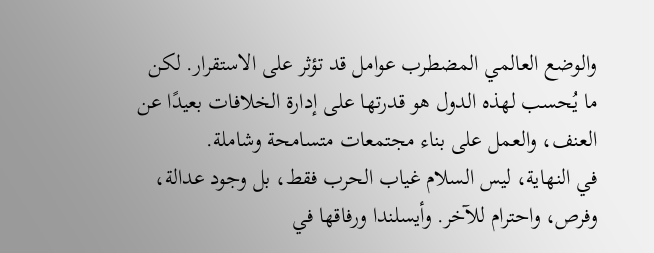والوضع العالمي المضطرب عوامل قد تؤثر على الاستقرار. لكن ما يُحسب لهذه الدول هو قدرتها على إدارة الخلافات بعيدًا عن العنف، والعمل على بناء مجتمعات متسامحة وشاملة.
في النهاية، ليس السلام غياب الحرب فقط، بل وجود عدالة، وفرص، واحترام للآخر. وأيسلندا ورفاقها في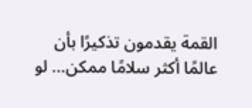القمة يقدمون تذكيرًا بأن عالمًا أكثر سلامًا ممكن… لو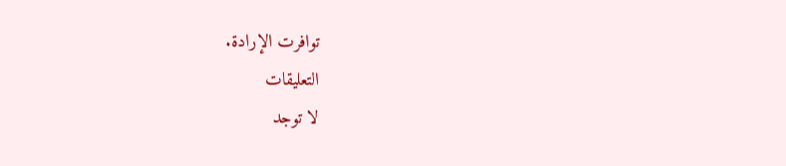توافرت الإرادة.
التعليقات
لا توجد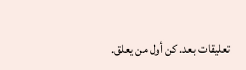تعليقات بعد. كن أول من يعلق.